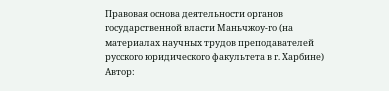Правовая основа деятельности органов государственной власти Маньчжоу-го (на материалах научных трудов преподавателей русского юридического факультета в г. Харбине)
Автор: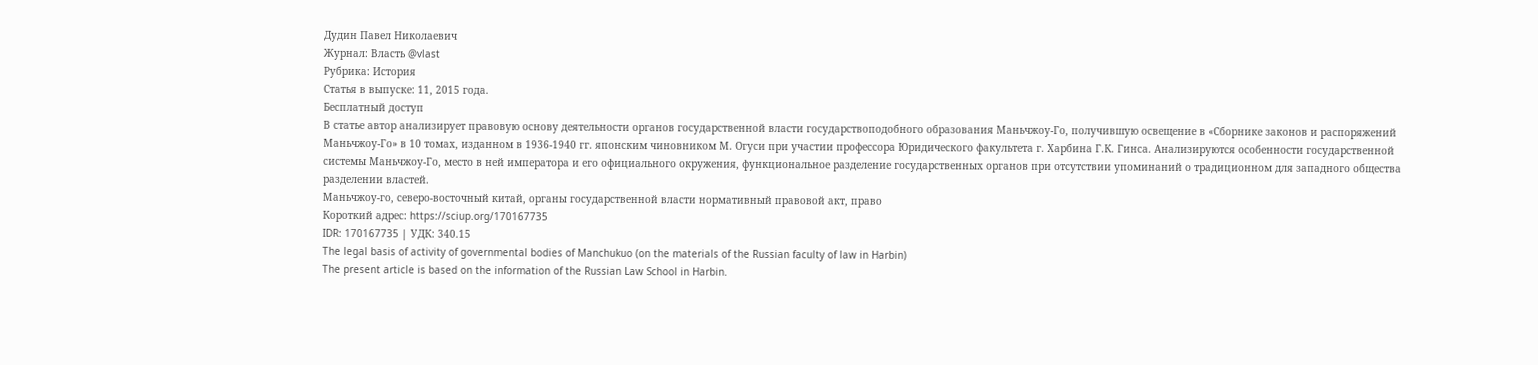Дудин Павел Николаевич
Журнал: Власть @vlast
Рубрика: История
Статья в выпуске: 11, 2015 года.
Бесплатный доступ
В статье автор анализирует правовую основу деятельности органов государственной власти государствоподобного образования Маньчжоу-Го, получившую освещение в «Сборнике законов и распоряжений Маньчжоу-Го» в 10 томах, изданном в 1936-1940 гг. японским чиновником М. Огуси при участии профессора Юридического факультета г. Харбина Г.К. Гинса. Анализируются особенности государственной системы Маньчжоу-Го, место в ней императора и его официального окружения, функциональное разделение государственных органов при отсутствии упоминаний о традиционном для западного общества разделении властей.
Маньчжоу-го, северо-восточный китай, органы государственной власти нормативный правовой акт, право
Короткий адрес: https://sciup.org/170167735
IDR: 170167735 | УДК: 340.15
The legal basis of activity of governmental bodies of Manchukuo (on the materials of the Russian faculty of law in Harbin)
The present article is based on the information of the Russian Law School in Harbin.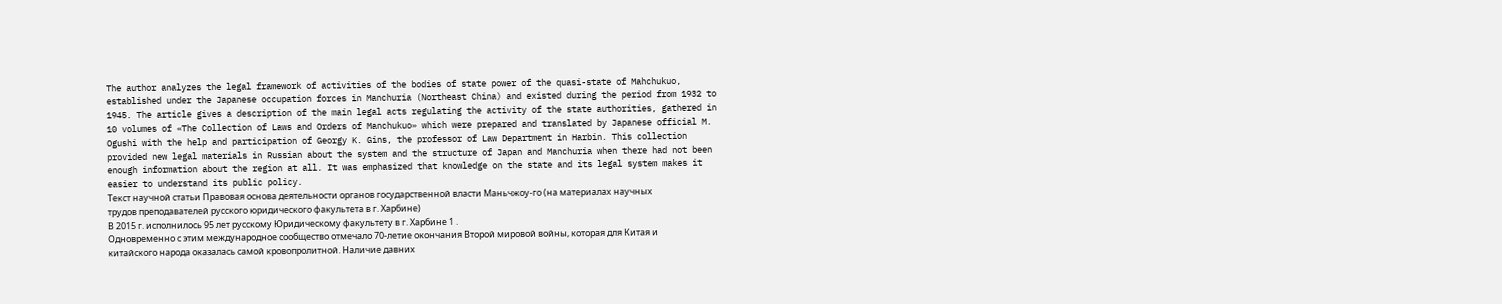The author analyzes the legal framework of activities of the bodies of state power of the quasi-state of Mahchukuo, established under the Japanese occupation forces in Manchuria (Northeast China) and existed during the period from 1932 to 1945. The article gives a description of the main legal acts regulating the activity of the state authorities, gathered in 10 volumes of «The Collection of Laws and Orders of Manchukuo» which were prepared and translated by Japanese official M. Ogushi with the help and participation of Georgy K. Gins, the professor of Law Department in Harbin. This collection provided new legal materials in Russian about the system and the structure of Japan and Manchuria when there had not been enough information about the region at all. It was emphasized that knowledge on the state and its legal system makes it easier to understand its public policy.
Текст научной статьи Правовая основа деятельности органов государственной власти Маньчжоу-го (на материалах научных трудов преподавателей русского юридического факультета в г. Харбине)
В 2015 г. исполнилось 95 лет русскому Юридическому факультету в г. Харбине 1 .
Одновременно с этим международное сообщество отмечало 70-летие окончания Второй мировой войны, которая для Китая и китайского народа оказалась самой кровопролитной. Наличие давних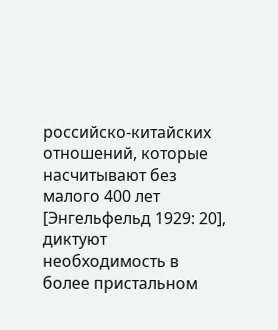российско-китайских отношений, которые насчитывают без малого 400 лет [Энгельфельд 1929: 20], диктуют необходимость в более пристальном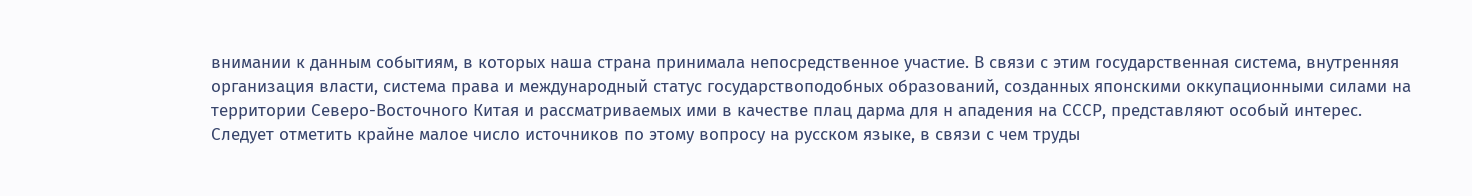внимании к данным событиям, в которых наша страна принимала непосредственное участие. В связи с этим государственная система, внутренняя организация власти, система права и международный статус государствоподобных образований, созданных японскими оккупационными силами на территории Северо-Восточного Китая и рассматриваемых ими в качестве плац дарма для н ападения на СССР, представляют особый интерес.
Следует отметить крайне малое число источников по этому вопросу на русском языке, в связи с чем труды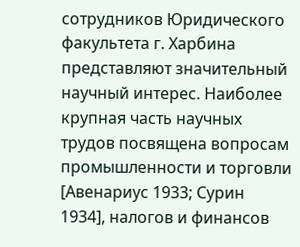сотрудников Юридического факультета г. Харбина представляют значительный научный интерес. Наиболее крупная часть научных трудов посвящена вопросам промышленности и торговли [Авенариус 1933; Сурин 1934], налогов и финансов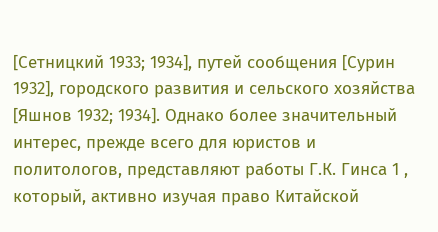[Сетницкий 1933; 1934], путей сообщения [Сурин 1932], городского развития и сельского хозяйства [Яшнов 1932; 1934]. Однако более значительный интерес, прежде всего для юристов и политологов, представляют работы Г.К. Гинса 1 , который, активно изучая право Китайской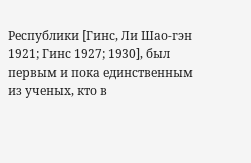Республики [Гинс, Ли Шао-гэн 1921; Гинс 1927; 1930], был первым и пока единственным из ученых, кто в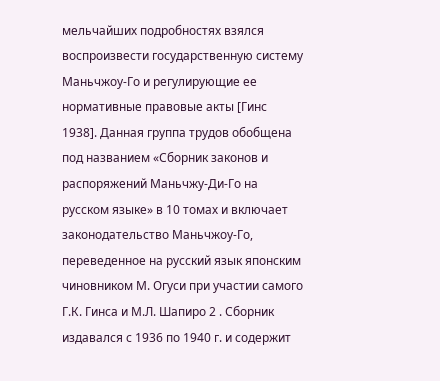мельчайших подробностях взялся воспроизвести государственную систему Маньчжоу-Го и регулирующие ее нормативные правовые акты [Гинс 1938]. Данная группа трудов обобщена под названием «Сборник законов и распоряжений Маньчжу-Ди-Го на русском языке» в 10 томах и включает законодательство Маньчжоу-Го, переведенное на русский язык японским чиновником М. Огуси при участии самого Г.К. Гинса и М.Л. Шапиро 2 . Сборник издавался с 1936 по 1940 г. и содержит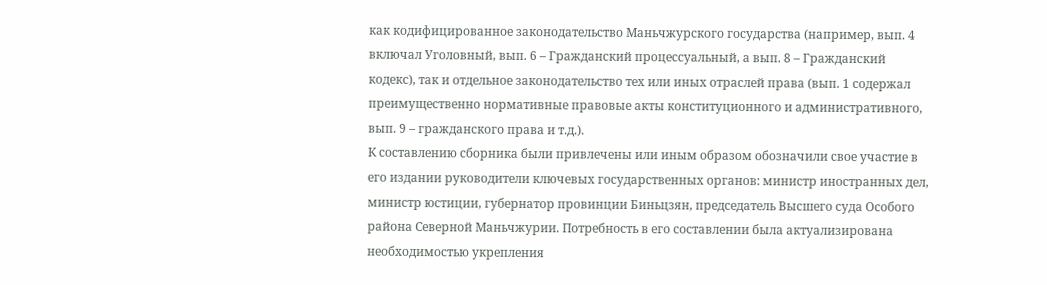как кодифицированное законодательство Маньчжурского государства (например, вып. 4 включал Уголовный, вып. 6 – Гражданский процессуальный, а вып. 8 – Гражданский кодекс), так и отдельное законодательство тех или иных отраслей права (вып. 1 содержал преимущественно нормативные правовые акты конституционного и административного, вып. 9 – гражданского права и т.д.).
К составлению сборника были привлечены или иным образом обозначили свое участие в его издании руководители ключевых государственных органов: министр иностранных дел, министр юстиции, губернатор провинции Биньцзян, председатель Высшего суда Особого района Северной Маньчжурии. Потребность в его составлении была актуализирована необходимостью укрепления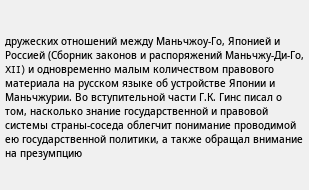дружеских отношений между Маньчжоу-Го, Японией и Россией (Сборник законов и распоряжений Маньчжу-Ди-Го, XII) и одновременно малым количеством правового материала на русском языке об устройстве Японии и Маньчжурии. Во вступительной части Г.К. Гинс писал о том, насколько знание государственной и правовой системы страны-соседа облегчит понимание проводимой ею государственной политики, а также обращал внимание на презумпцию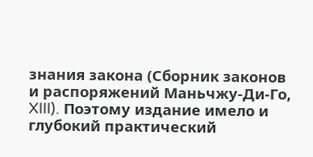знания закона (Сборник законов и распоряжений Маньчжу-Ди-Го, XIII). Поэтому издание имело и глубокий практический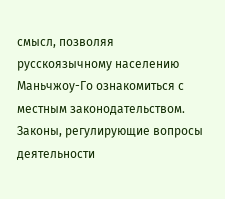смысл, позволяя русскоязычному населению Маньчжоу-Го ознакомиться с местным законодательством.
Законы, регулирующие вопросы деятельности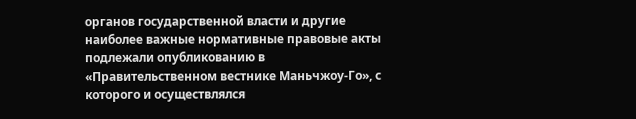органов государственной власти и другие наиболее важные нормативные правовые акты подлежали опубликованию в «Правительственном вестнике Маньчжоу-Го», с которого и осуществлялся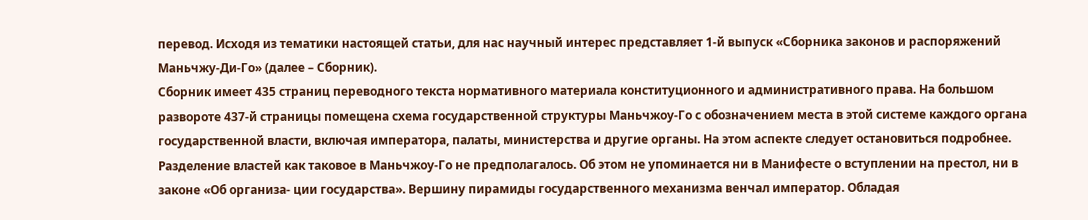перевод. Исходя из тематики настоящей статьи, для нас научный интерес представляет 1-й выпуск «Сборника законов и распоряжений Маньчжу-Ди-Го» (далее – Сборник).
Сборник имеет 435 страниц переводного текста нормативного материала конституционного и административного права. На большом развороте 437-й страницы помещена схема государственной структуры Маньчжоу-Го с обозначением места в этой системе каждого органа государственной власти, включая императора, палаты, министерства и другие органы. На этом аспекте следует остановиться подробнее.
Разделение властей как таковое в Маньчжоу-Го не предполагалось. Об этом не упоминается ни в Манифесте о вступлении на престол, ни в законе «Об организа- ции государства». Вершину пирамиды государственного механизма венчал император. Обладая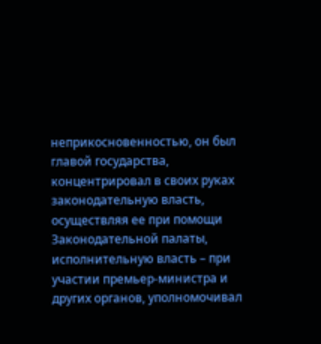неприкосновенностью, он был главой государства, концентрировал в своих руках законодательную власть, осуществляя ее при помощи Законодательной палаты, исполнительную власть – при участии премьер-министра и других органов, уполномочивал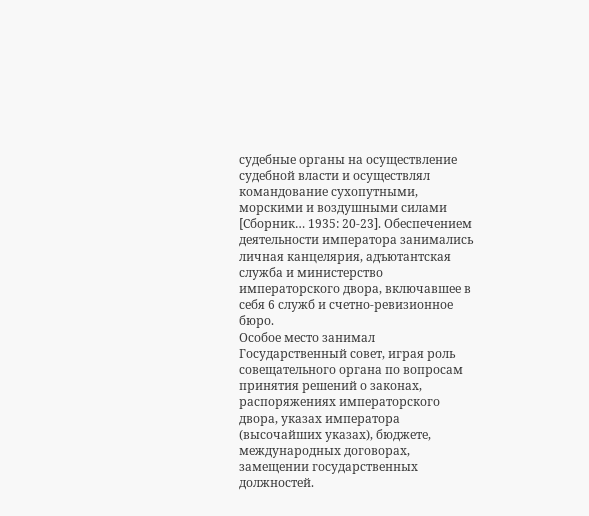судебные органы на осуществление судебной власти и осуществлял командование сухопутными, морскими и воздушными силами [Сборник… 1935: 20-23]. Обеспечением деятельности императора занимались личная канцелярия, адъютантская служба и министерство императорского двора, включавшее в себя 6 служб и счетно-ревизионное бюро.
Особое место занимал Государственный совет, играя роль совещательного органа по вопросам принятия решений о законах, распоряжениях императорского двора, указах императора (высочайших указах), бюджете, международных договорах, замещении государственных должностей.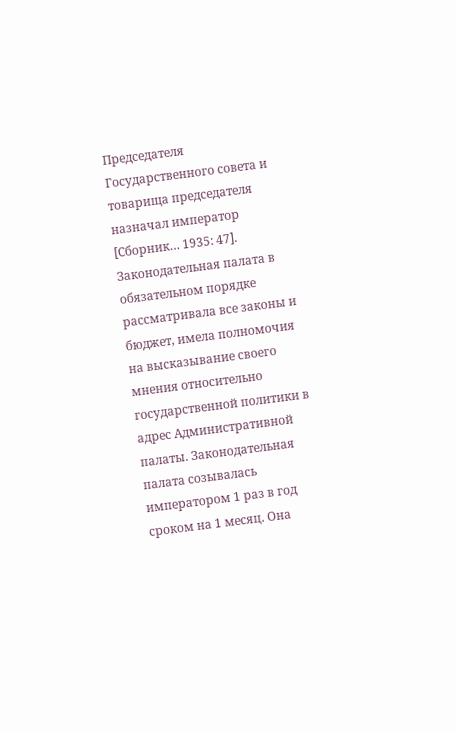Председателя Государственного совета и товарища председателя назначал император [Сборник… 1935: 47].
Законодательная палата в обязательном порядке рассматривала все законы и бюджет, имела полномочия на высказывание своего мнения относительно государственной политики в адрес Административной палаты. Законодательная палата созывалась императором 1 раз в год сроком на 1 месяц. Она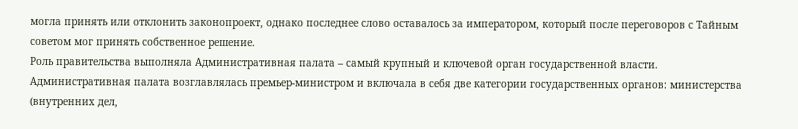могла принять или отклонить законопроект, однако последнее слово оставалось за императором, который после переговоров с Тайным советом мог принять собственное решение.
Роль правительства выполняла Административная палата – самый крупный и ключевой орган государственной власти. Административная палата возглавлялась премьер-министром и включала в себя две категории государственных органов: министерства (внутренних дел,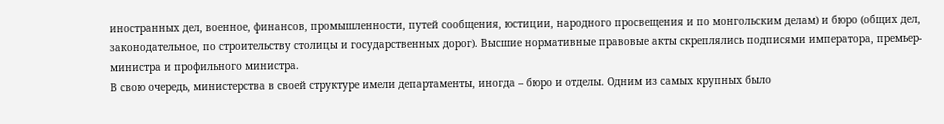иностранных дел, военное, финансов, промышленности, путей сообщения, юстиции, народного просвещения и по монгольским делам) и бюро (общих дел, законодательное, по строительству столицы и государственных дорог). Высшие нормативные правовые акты скреплялись подписями императора, премьер-министра и профильного министра.
В свою очередь, министерства в своей структуре имели департаменты, иногда – бюро и отделы. Одним из самых крупных было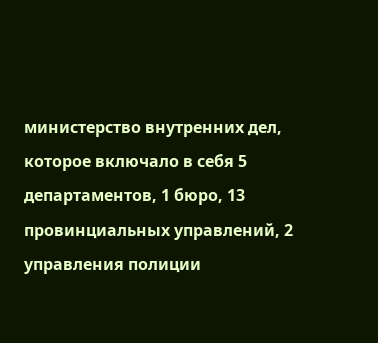министерство внутренних дел, которое включало в себя 5 департаментов, 1 бюро, 13 провинциальных управлений, 2 управления полиции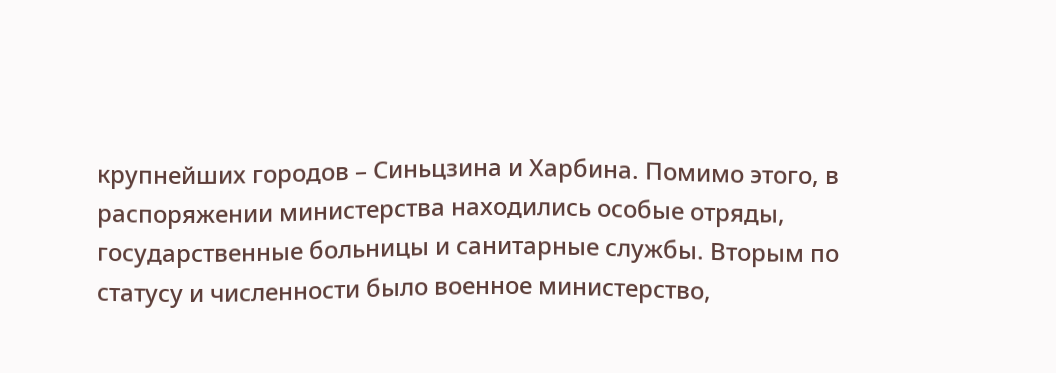крупнейших городов – Синьцзина и Харбина. Помимо этого, в распоряжении министерства находились особые отряды, государственные больницы и санитарные службы. Вторым по статусу и численности было военное министерство,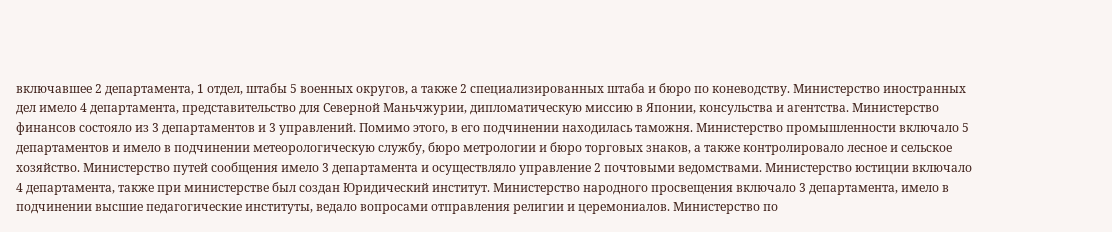включавшее 2 департамента, 1 отдел, штабы 5 военных округов, а также 2 специализированных штаба и бюро по коневодству. Министерство иностранных дел имело 4 департамента, представительство для Северной Маньчжурии, дипломатическую миссию в Японии, консульства и агентства. Министерство финансов состояло из 3 департаментов и 3 управлений. Помимо этого, в его подчинении находилась таможня. Министерство промышленности включало 5 департаментов и имело в подчинении метеорологическую службу, бюро метрологии и бюро торговых знаков, а также контролировало лесное и сельское хозяйство. Министерство путей сообщения имело 3 департамента и осуществляло управление 2 почтовыми ведомствами. Министерство юстиции включало 4 департамента, также при министерстве был создан Юридический институт. Министерство народного просвещения включало 3 департамента, имело в подчинении высшие педагогические институты, ведало вопросами отправления религии и церемониалов. Министерство по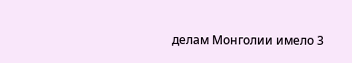делам Монголии имело 3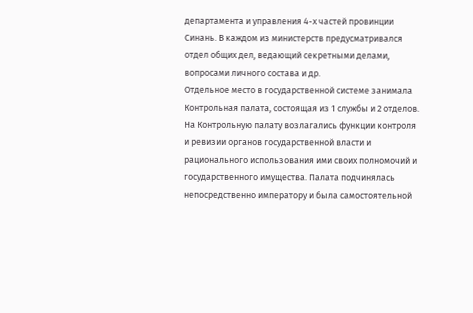департамента и управления 4-х частей провинции Синань. В каждом из министерств предусматривался отдел общих дел, ведающий секретными делами, вопросами личного состава и др.
Отдельное место в государственной системе занимала Контрольная палата, состоящая из 1 службы и 2 отделов. На Контрольную палату возлагались функции контроля и ревизии органов государственной власти и рационального использования ими своих полномочий и государственного имущества. Палата подчинялась непосредственно императору и была самостоятельной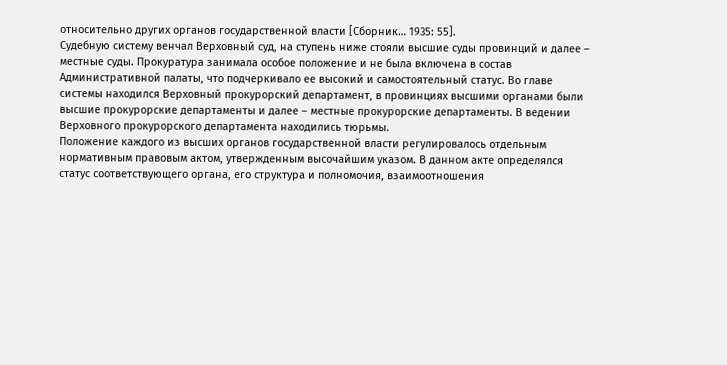относительно других органов государственной власти [Сборник… 1935: 55].
Судебную систему венчал Верховный суд, на ступень ниже стояли высшие суды провинций и далее – местные суды. Прокуратура занимала особое положение и не была включена в состав Административной палаты, что подчеркивало ее высокий и самостоятельный статус. Во главе системы находился Верховный прокурорский департамент, в провинциях высшими органами были высшие прокурорские департаменты и далее – местные прокурорские департаменты. В ведении Верховного прокурорского департамента находились тюрьмы.
Положение каждого из высших органов государственной власти регулировалось отдельным нормативным правовым актом, утвержденным высочайшим указом. В данном акте определялся статус соответствующего органа, его структура и полномочия, взаимоотношения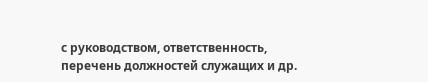с руководством, ответственность, перечень должностей служащих и др.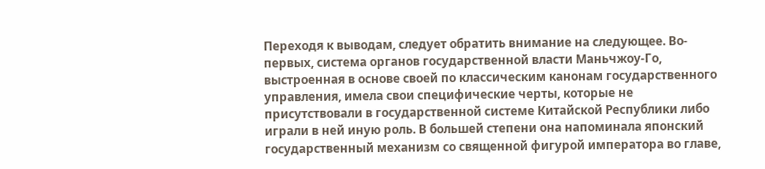Переходя к выводам, следует обратить внимание на следующее. Во-первых, система органов государственной власти Маньчжоу-Го, выстроенная в основе своей по классическим канонам государственного управления, имела свои специфические черты, которые не присутствовали в государственной системе Китайской Республики либо играли в ней иную роль. В большей степени она напоминала японский государственный механизм со священной фигурой императора во главе,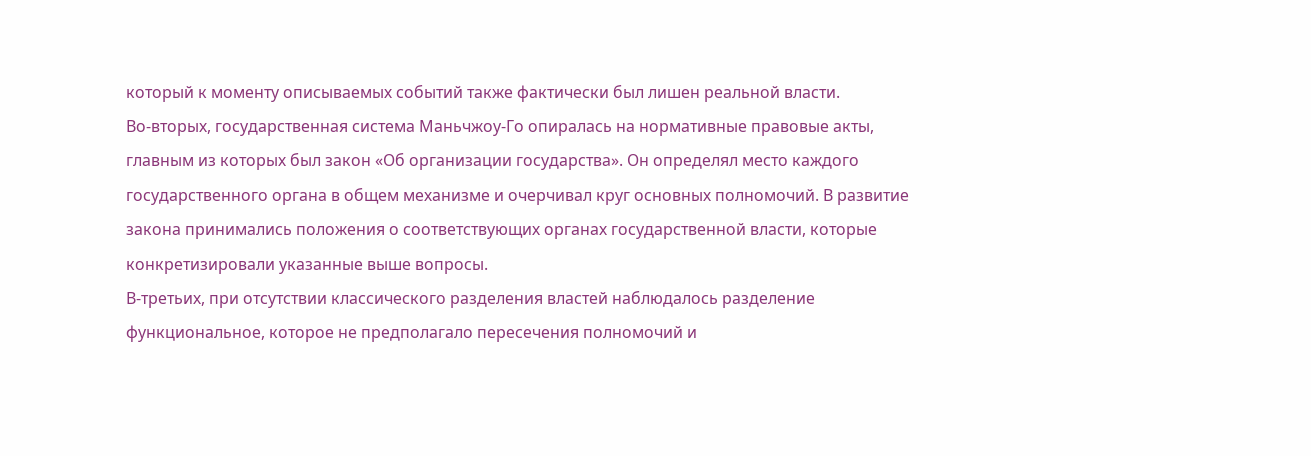который к моменту описываемых событий также фактически был лишен реальной власти.
Во-вторых, государственная система Маньчжоу-Го опиралась на нормативные правовые акты, главным из которых был закон «Об организации государства». Он определял место каждого государственного органа в общем механизме и очерчивал круг основных полномочий. В развитие закона принимались положения о соответствующих органах государственной власти, которые конкретизировали указанные выше вопросы.
В-третьих, при отсутствии классического разделения властей наблюдалось разделение функциональное, которое не предполагало пересечения полномочий и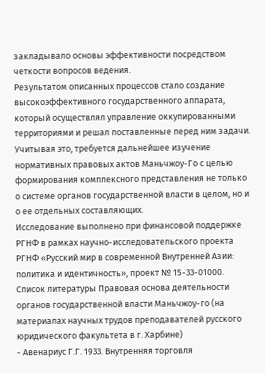закладывало основы эффективности посредством четкости вопросов ведения.
Результатом описанных процессов стало создание высокоэффективного государственного аппарата, который осуществлял управление оккупированными территориями и решал поставленные перед ним задачи. Учитывая это, требуется дальнейшее изучение нормативных правовых актов Маньчжоу-Го с целью формирования комплексного представления не только о системе органов государственной власти в целом, но и о ее отдельных составляющих.
Исследование выполнено при финансовой поддержке РГНФ в рамках научно-исследовательского проекта РГНФ «Русский мир в современной Внутренней Азии: политика и идентичность», проект № 15-33-01000.
Список литературы Правовая основа деятельности органов государственной власти Маньчжоу-го (на материалах научных трудов преподавателей русского юридического факультета в г. Харбине)
- Авенариус Г.Г. 1933. Внутренняя торговля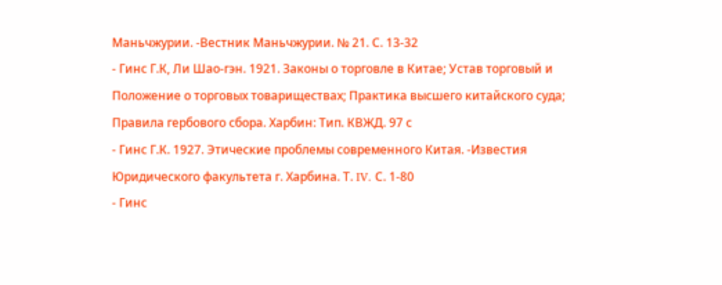Маньчжурии. -Вестник Маньчжурии. № 21. С. 13-32
- Гинс Г.К, Ли Шао-гэн. 1921. Законы о торговле в Китае; Устав торговый и Положение о торговых товариществах; Практика высшего китайского суда; Правила гербового сбора. Харбин: Тип. КВЖД. 97 с
- Гинс Г.К. 1927. Этические проблемы современного Китая. -Известия Юридического факультета г. Харбина. Т. IV. С. 1-80
- Гинс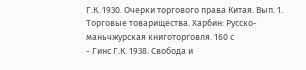Г.К. 1930. Очерки торгового права Китая. Вып. 1. Торговые товарищества. Харбин: Русско-маньчжурская книготорговля. 160 с
- Гинс Г.К. 1938. Свобода и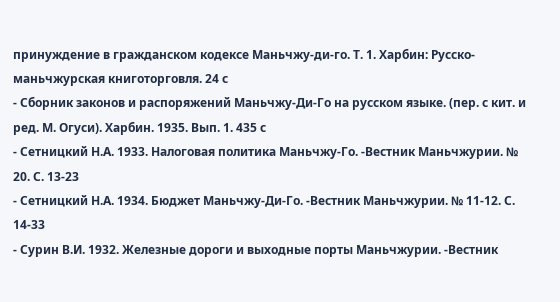принуждение в гражданском кодексе Маньчжу-ди-го. Т. 1. Харбин: Русско-маньчжурская книготорговля. 24 с
- Сборник законов и распоряжений Маньчжу-Ди-Го на русском языке. (пер. с кит. и ред. М. Огуси). Харбин. 1935. Вып. 1. 435 с
- Сетницкий Н.А. 1933. Налоговая политика Маньчжу-Го. -Вестник Маньчжурии. № 20. С. 13-23
- Сетницкий Н.А. 1934. Бюджет Маньчжу-Ди-Го. -Вестник Маньчжурии. № 11-12. С. 14-33
- Сурин В.И. 1932. Железные дороги и выходные порты Маньчжурии. -Вестник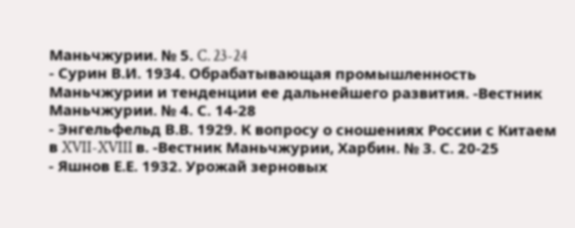Маньчжурии. № 5. C. 23-24
- Сурин В.И. 1934. Обрабатывающая промышленность Маньчжурии и тенденции ее дальнейшего развития. -Вестник Маньчжурии. № 4. С. 14-28
- Энгельфельд В.В. 1929. К вопросу о сношениях России с Китаем в XVII-XVIII в. -Вестник Маньчжурии, Харбин. № 3. С. 20-25
- Яшнов Е.Е. 1932. Урожай зерновых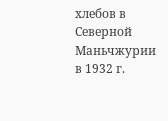хлебов в Северной Маньчжурии в 1932 г.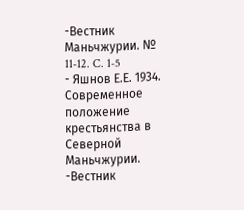-Вестник Маньчжурии. № 11-12. C. 1-5
- Яшнов Е.Е. 1934. Современное положение крестьянства в Северной Маньчжурии. -Вестник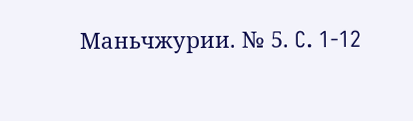Маньчжурии. № 5. C. 1-12